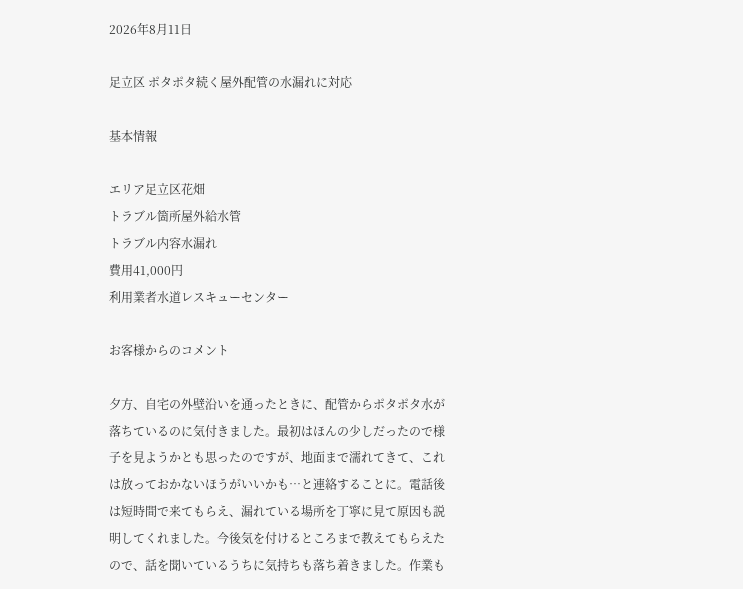2026年8月11日

足立区 ポタポタ続く屋外配管の水漏れに対応

基本情報

エリア足立区花畑
トラブル箇所屋外給水管
トラブル内容水漏れ
費用41,000円
利用業者水道レスキューセンター

お客様からのコメント

夕方、自宅の外壁沿いを通ったときに、配管からポタポタ水が落ちているのに気付きました。最初はほんの少しだったので様子を見ようかとも思ったのですが、地面まで濡れてきて、これは放っておかないほうがいいかも…と連絡することに。電話後は短時間で来てもらえ、漏れている場所を丁寧に見て原因も説明してくれました。今後気を付けるところまで教えてもらえたので、話を聞いているうちに気持ちも落ち着きました。作業も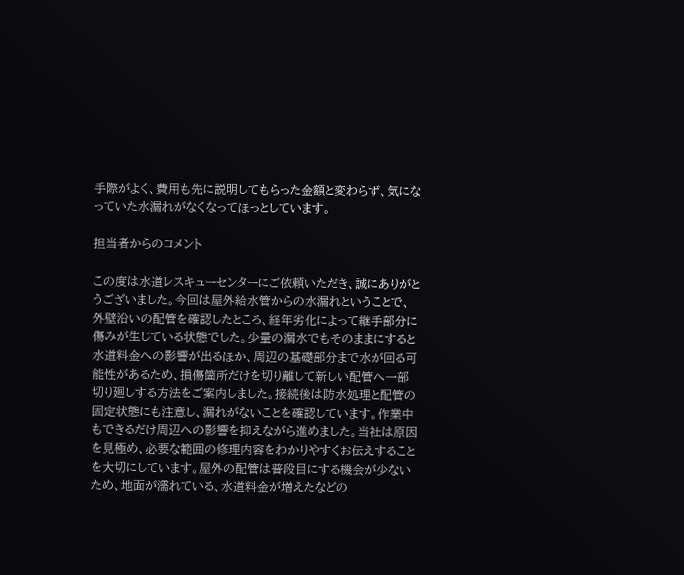手際がよく、費用も先に説明してもらった金額と変わらず、気になっていた水漏れがなくなってほっとしています。

担当者からのコメント

この度は水道レスキューセンターにご依頼いただき、誠にありがとうございました。今回は屋外給水管からの水漏れということで、外壁沿いの配管を確認したところ、経年劣化によって継手部分に傷みが生じている状態でした。少量の漏水でもそのままにすると水道料金への影響が出るほか、周辺の基礎部分まで水が回る可能性があるため、損傷箇所だけを切り離して新しい配管へ一部切り廻しする方法をご案内しました。接続後は防水処理と配管の固定状態にも注意し、漏れがないことを確認しています。作業中もできるだけ周辺への影響を抑えながら進めました。当社は原因を見極め、必要な範囲の修理内容をわかりやすくお伝えすることを大切にしています。屋外の配管は普段目にする機会が少ないため、地面が濡れている、水道料金が増えたなどの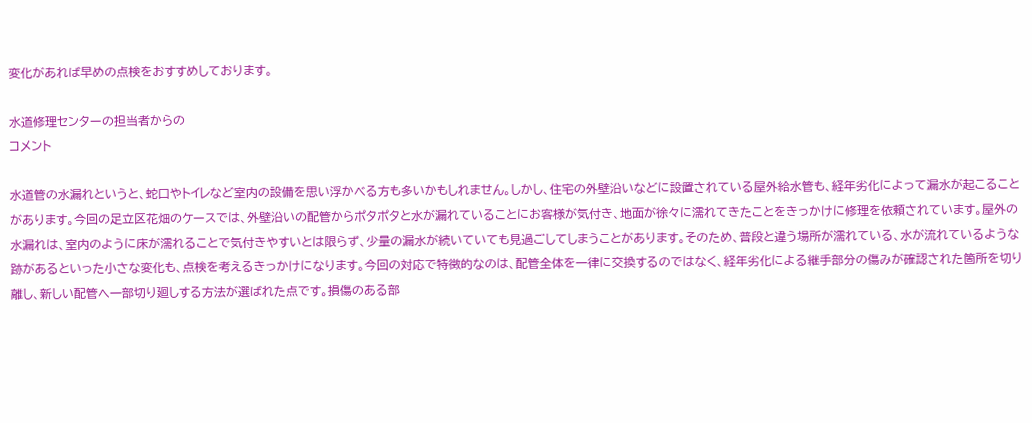変化があれば早めの点検をおすすめしております。

水道修理センターの担当者からの
コメント

水道管の水漏れというと、蛇口やトイレなど室内の設備を思い浮かべる方も多いかもしれません。しかし、住宅の外壁沿いなどに設置されている屋外給水管も、経年劣化によって漏水が起こることがあります。今回の足立区花畑のケースでは、外壁沿いの配管からポタポタと水が漏れていることにお客様が気付き、地面が徐々に濡れてきたことをきっかけに修理を依頼されています。屋外の水漏れは、室内のように床が濡れることで気付きやすいとは限らず、少量の漏水が続いていても見過ごしてしまうことがあります。そのため、普段と違う場所が濡れている、水が流れているような跡があるといった小さな変化も、点検を考えるきっかけになります。今回の対応で特徴的なのは、配管全体を一律に交換するのではなく、経年劣化による継手部分の傷みが確認された箇所を切り離し、新しい配管へ一部切り廻しする方法が選ばれた点です。損傷のある部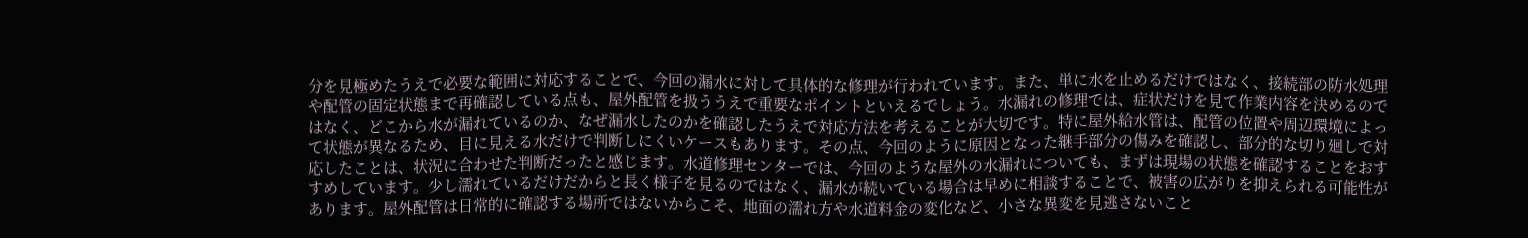分を見極めたうえで必要な範囲に対応することで、今回の漏水に対して具体的な修理が行われています。また、単に水を止めるだけではなく、接続部の防水処理や配管の固定状態まで再確認している点も、屋外配管を扱ううえで重要なポイントといえるでしょう。水漏れの修理では、症状だけを見て作業内容を決めるのではなく、どこから水が漏れているのか、なぜ漏水したのかを確認したうえで対応方法を考えることが大切です。特に屋外給水管は、配管の位置や周辺環境によって状態が異なるため、目に見える水だけで判断しにくいケースもあります。その点、今回のように原因となった継手部分の傷みを確認し、部分的な切り廻しで対応したことは、状況に合わせた判断だったと感じます。水道修理センターでは、今回のような屋外の水漏れについても、まずは現場の状態を確認することをおすすめしています。少し濡れているだけだからと長く様子を見るのではなく、漏水が続いている場合は早めに相談することで、被害の広がりを抑えられる可能性があります。屋外配管は日常的に確認する場所ではないからこそ、地面の濡れ方や水道料金の変化など、小さな異変を見逃さないこと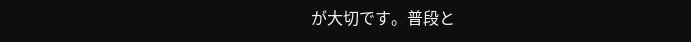が大切です。普段と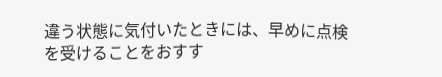違う状態に気付いたときには、早めに点検を受けることをおすす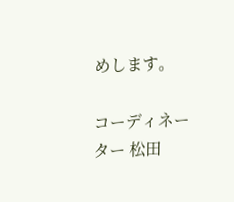めします。

コーディネーター 松田